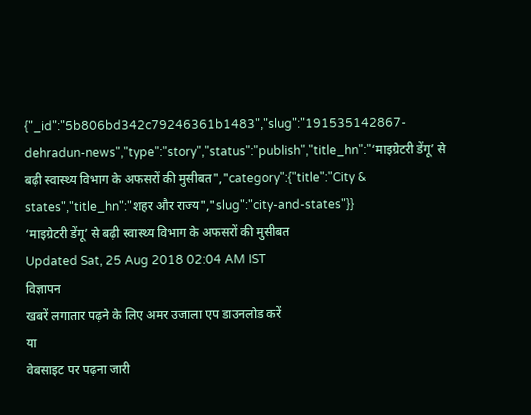{"_id":"5b806bd342c79246361b1483","slug":"191535142867-dehradun-news","type":"story","status":"publish","title_hn":"‘माइग्रेटरी डेंगू’ से बढ़ी स्वास्थ्य विभाग के अफसरों की मुसीबत","category":{"title":"City & states","title_hn":"शहर और राज्य","slug":"city-and-states"}}
‘माइग्रेटरी डेंगू’ से बढ़ी स्वास्थ्य विभाग के अफसरों की मुसीबत
Updated Sat, 25 Aug 2018 02:04 AM IST
विज्ञापन
खबरें लगातार पढ़ने के लिए अमर उजाला एप डाउनलोड करें
या
वेबसाइट पर पढ़ना जारी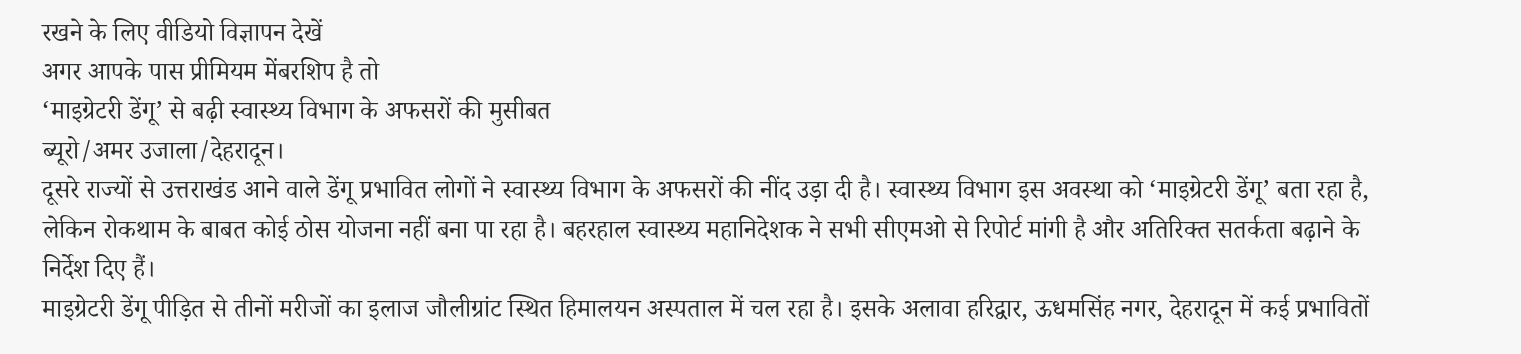रखने के लिए वीडियो विज्ञापन देखें
अगर आपके पास प्रीमियम मेंबरशिप है तो
‘माइग्रेटरी डेंगू’ से बढ़ी स्वास्थ्य विभाग के अफसरों की मुसीबत
ब्यूरो/अमर उजाला/देहरादून।
दूसरे राज्यों से उत्तराखंड आने वाले डेंगू प्रभावित लोगों ने स्वास्थ्य विभाग के अफसरों की नींद उड़ा दी है। स्वास्थ्य विभाग इस अवस्था को ‘माइग्रेटरी डेंगू’ बता रहा है, लेकिन रोकथाम के बाबत कोई ठोस योजना नहीं बना पा रहा है। बहरहाल स्वास्थ्य महानिदेशक ने सभी सीएमओ से रिपोर्ट मांगी है और अतिरिक्त सतर्कता बढ़ाने के निर्देश दिए हैं।
माइग्रेटरी डेंगू पीड़ित से तीनों मरीजों का इलाज जौलीग्रांट स्थित हिमालयन अस्पताल में चल रहा है। इसके अलावा हरिद्वार, ऊधमसिंह नगर, देहरादून में कई प्रभावितों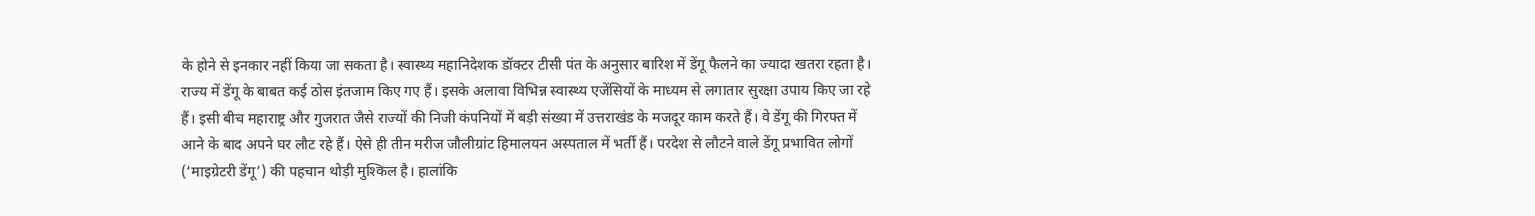के होने से इनकार नहीं किया जा सकता है। स्वास्थ्य महानिदेशक डॉक्टर टीसी पंत के अनुसार बारिश में डेंगू फैलने का ज्यादा खतरा रहता है। राज्य में डेंगू के बाबत कई ठोस इंतजाम किए गए हैं। इसके अलावा विभिन्न स्वास्थ्य एजेंसियों के माध्यम से लगातार सुरक्षा उपाय किए जा रहे हैं। इसी बीच महाराष्ट्र और गुजरात जैसे राज्यों की निजी कंपनियों में बड़ी संख्या में उत्तराखंड के मजदूर काम करते हैं। वे डेंगू की गिरफ्त में आने के बाद अपने घर लौट रहे हैं। ऐसे ही तीन मरीज जौलीग्रांट हिमालयन अस्पताल में भर्ती हैं। परदेश से लौटने वाले डेंगू प्रभावित लोगों (‘माइग्रेटरी डेंगू’) की पहचान थोड़ी मुश्किल है। हालांकि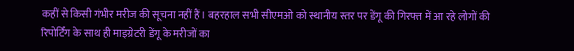कहीं से किसी गंभीर मरीज की सूचना नहीं हैं। बहरहाल सभी सीएमओ को स्थानीय स्तर पर डेंगू की गिरफ्त में आ रहे लोगों की रिपोर्टिंग के साथ ही माइग्रेटरी डेंगू के मरीजों का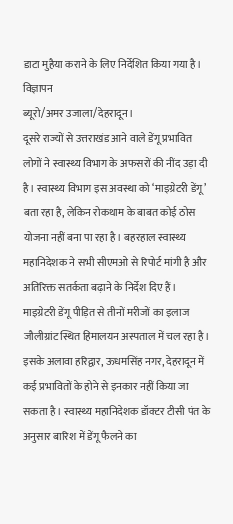डाटा मुहैया कराने के लिए निर्देशित किया गया है।
विज्ञापन
ब्यूरो/अमर उजाला/देहरादून।
दूसरे राज्यों से उत्तराखंड आने वाले डेंगू प्रभावित लोगों ने स्वास्थ्य विभाग के अफसरों की नींद उड़ा दी है। स्वास्थ्य विभाग इस अवस्था को ‘माइग्रेटरी डेंगू’ बता रहा है, लेकिन रोकथाम के बाबत कोई ठोस योजना नहीं बना पा रहा है। बहरहाल स्वास्थ्य महानिदेशक ने सभी सीएमओ से रिपोर्ट मांगी है और अतिरिक्त सतर्कता बढ़ाने के निर्देश दिए हैं।
माइग्रेटरी डेंगू पीड़ित से तीनों मरीजों का इलाज जौलीग्रांट स्थित हिमालयन अस्पताल में चल रहा है। इसके अलावा हरिद्वार, ऊधमसिंह नगर, देहरादून में कई प्रभावितों के होने से इनकार नहीं किया जा सकता है। स्वास्थ्य महानिदेशक डॉक्टर टीसी पंत के अनुसार बारिश में डेंगू फैलने का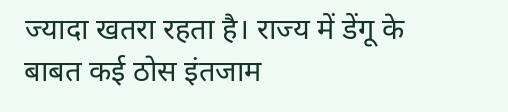ज्यादा खतरा रहता है। राज्य में डेंगू के बाबत कई ठोस इंतजाम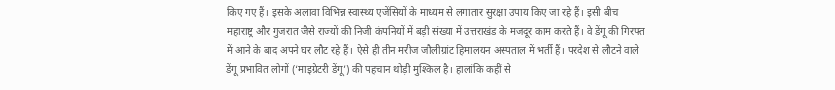किए गए हैं। इसके अलावा विभिन्न स्वास्थ्य एजेंसियों के माध्यम से लगातार सुरक्षा उपाय किए जा रहे हैं। इसी बीच महाराष्ट्र और गुजरात जैसे राज्यों की निजी कंपनियों में बड़ी संख्या में उत्तराखंड के मजदूर काम करते हैं। वे डेंगू की गिरफ्त में आने के बाद अपने घर लौट रहे हैं। ऐसे ही तीन मरीज जौलीग्रांट हिमालयन अस्पताल में भर्ती हैं। परदेश से लौटने वाले डेंगू प्रभावित लोगों (‘माइग्रेटरी डेंगू’) की पहचान थोड़ी मुश्किल है। हालांकि कहीं से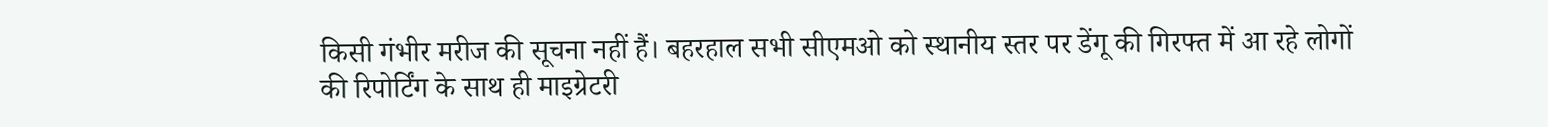किसी गंभीर मरीज की सूचना नहीं हैं। बहरहाल सभी सीएमओ को स्थानीय स्तर पर डेंगू की गिरफ्त में आ रहे लोगों की रिपोर्टिंग के साथ ही माइग्रेटरी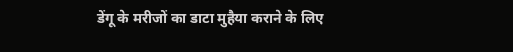डेंगू के मरीजों का डाटा मुहैया कराने के लिए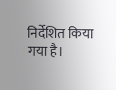निर्देशित किया गया है।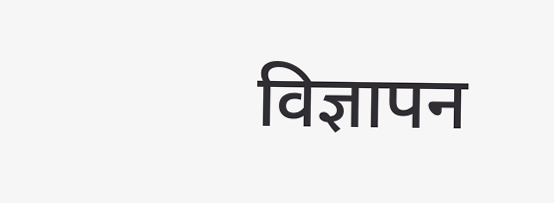विज्ञापन